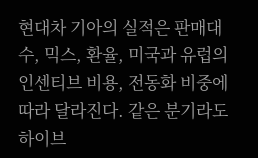현대차 기아의 실적은 판매대수, 믹스, 환율, 미국과 유럽의 인센티브 비용, 전동화 비중에 따라 달라진다. 같은 분기라도 하이브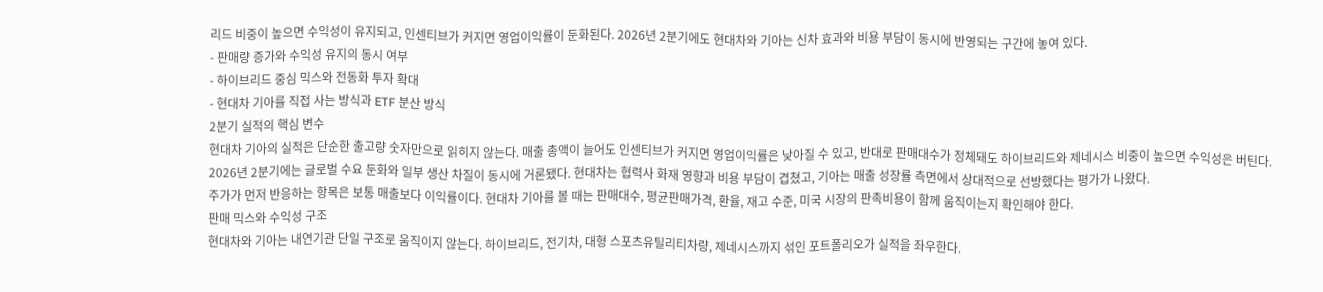리드 비중이 높으면 수익성이 유지되고, 인센티브가 커지면 영업이익률이 둔화된다. 2026년 2분기에도 현대차와 기아는 신차 효과와 비용 부담이 동시에 반영되는 구간에 놓여 있다.
- 판매량 증가와 수익성 유지의 동시 여부
- 하이브리드 중심 믹스와 전동화 투자 확대
- 현대차 기아를 직접 사는 방식과 ETF 분산 방식
2분기 실적의 핵심 변수
현대차 기아의 실적은 단순한 출고량 숫자만으로 읽히지 않는다. 매출 총액이 늘어도 인센티브가 커지면 영업이익률은 낮아질 수 있고, 반대로 판매대수가 정체돼도 하이브리드와 제네시스 비중이 높으면 수익성은 버틴다.
2026년 2분기에는 글로벌 수요 둔화와 일부 생산 차질이 동시에 거론됐다. 현대차는 협력사 화재 영향과 비용 부담이 겹쳤고, 기아는 매출 성장률 측면에서 상대적으로 선방했다는 평가가 나왔다.
주가가 먼저 반응하는 항목은 보통 매출보다 이익률이다. 현대차 기아를 볼 때는 판매대수, 평균판매가격, 환율, 재고 수준, 미국 시장의 판촉비용이 함께 움직이는지 확인해야 한다.
판매 믹스와 수익성 구조
현대차와 기아는 내연기관 단일 구조로 움직이지 않는다. 하이브리드, 전기차, 대형 스포츠유틸리티차량, 제네시스까지 섞인 포트폴리오가 실적을 좌우한다.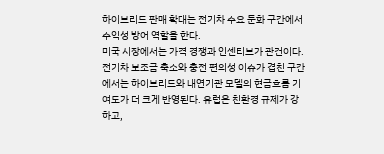하이브리드 판매 확대는 전기차 수요 둔화 구간에서 수익성 방어 역할을 한다.
미국 시장에서는 가격 경쟁과 인센티브가 관건이다. 전기차 보조금 축소와 충전 편의성 이슈가 겹친 구간에서는 하이브리드와 내연기관 모델의 현금흐름 기여도가 더 크게 반영된다. 유럽은 친환경 규제가 강하고,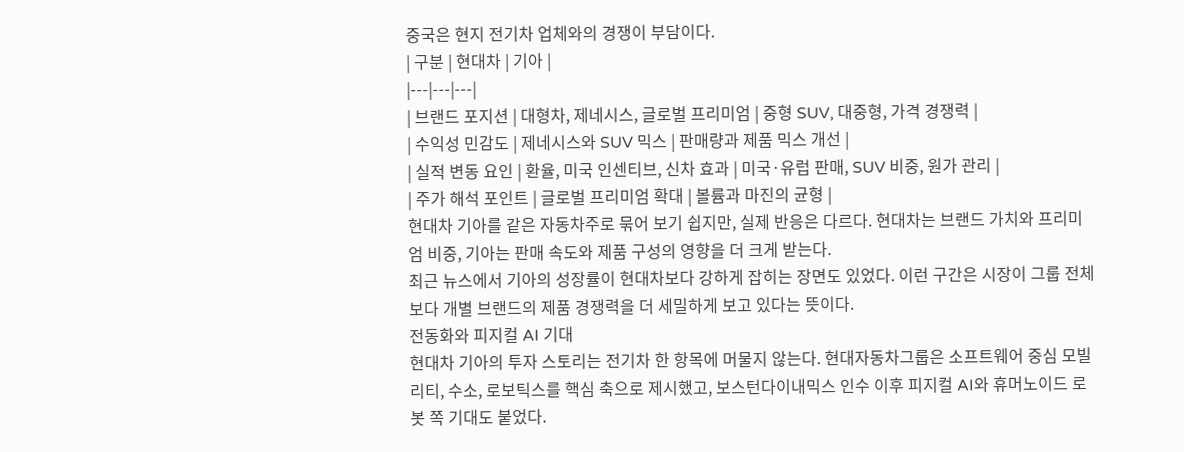중국은 현지 전기차 업체와의 경쟁이 부담이다.
| 구분 | 현대차 | 기아 |
|---|---|---|
| 브랜드 포지션 | 대형차, 제네시스, 글로벌 프리미엄 | 중형 SUV, 대중형, 가격 경쟁력 |
| 수익성 민감도 | 제네시스와 SUV 믹스 | 판매량과 제품 믹스 개선 |
| 실적 변동 요인 | 환율, 미국 인센티브, 신차 효과 | 미국·유럽 판매, SUV 비중, 원가 관리 |
| 주가 해석 포인트 | 글로벌 프리미엄 확대 | 볼륨과 마진의 균형 |
현대차 기아를 같은 자동차주로 묶어 보기 쉽지만, 실제 반응은 다르다. 현대차는 브랜드 가치와 프리미엄 비중, 기아는 판매 속도와 제품 구성의 영향을 더 크게 받는다.
최근 뉴스에서 기아의 성장률이 현대차보다 강하게 잡히는 장면도 있었다. 이런 구간은 시장이 그룹 전체보다 개별 브랜드의 제품 경쟁력을 더 세밀하게 보고 있다는 뜻이다.
전동화와 피지컬 AI 기대
현대차 기아의 투자 스토리는 전기차 한 항목에 머물지 않는다. 현대자동차그룹은 소프트웨어 중심 모빌리티, 수소, 로보틱스를 핵심 축으로 제시했고, 보스턴다이내믹스 인수 이후 피지컬 AI와 휴머노이드 로봇 쪽 기대도 붙었다.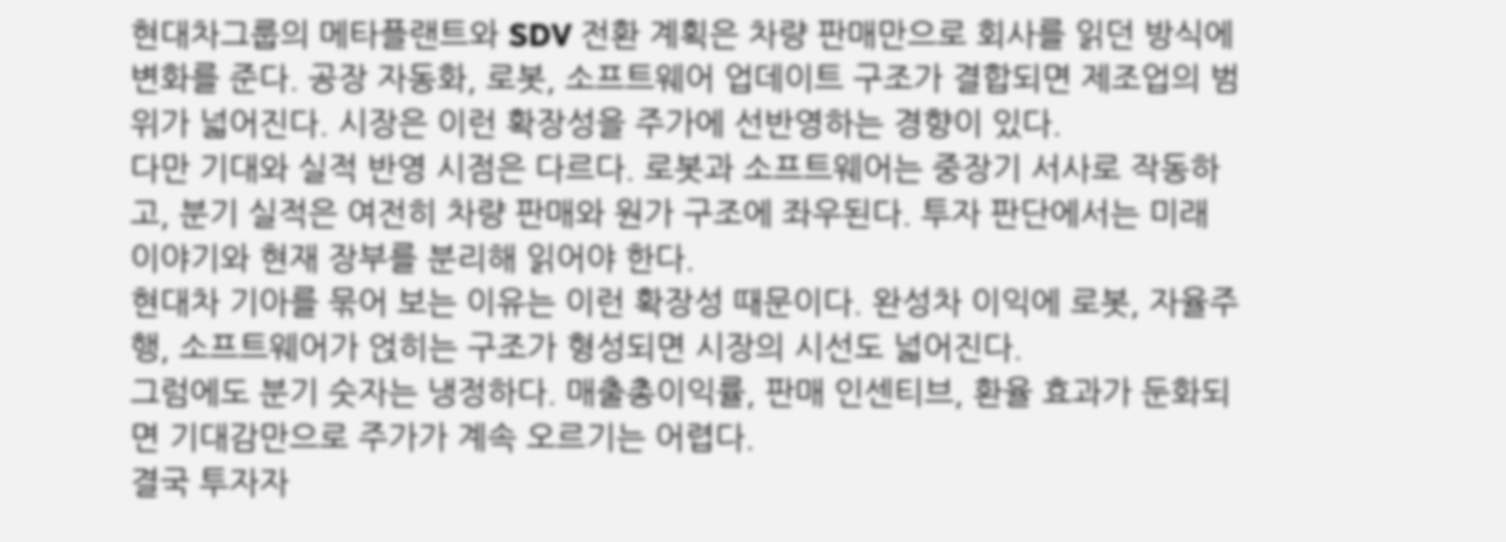현대차그룹의 메타플랜트와 SDV 전환 계획은 차량 판매만으로 회사를 읽던 방식에 변화를 준다. 공장 자동화, 로봇, 소프트웨어 업데이트 구조가 결합되면 제조업의 범위가 넓어진다. 시장은 이런 확장성을 주가에 선반영하는 경향이 있다.
다만 기대와 실적 반영 시점은 다르다. 로봇과 소프트웨어는 중장기 서사로 작동하고, 분기 실적은 여전히 차량 판매와 원가 구조에 좌우된다. 투자 판단에서는 미래 이야기와 현재 장부를 분리해 읽어야 한다.
현대차 기아를 묶어 보는 이유는 이런 확장성 때문이다. 완성차 이익에 로봇, 자율주행, 소프트웨어가 얹히는 구조가 형성되면 시장의 시선도 넓어진다.
그럼에도 분기 숫자는 냉정하다. 매출총이익률, 판매 인센티브, 환율 효과가 둔화되면 기대감만으로 주가가 계속 오르기는 어렵다.
결국 투자자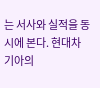는 서사와 실적을 동시에 본다. 현대차 기아의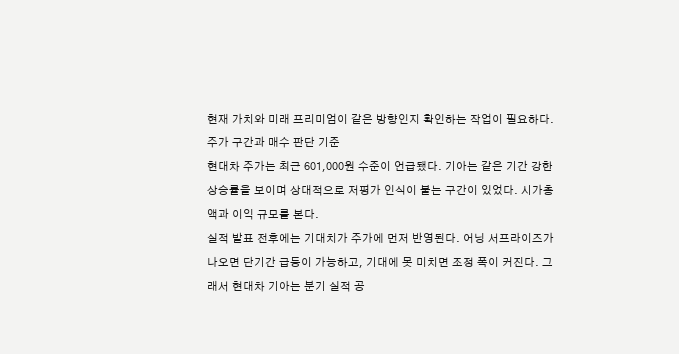현재 가치와 미래 프리미엄이 같은 방향인지 확인하는 작업이 필요하다.
주가 구간과 매수 판단 기준
현대차 주가는 최근 601,000원 수준이 언급됐다. 기아는 같은 기간 강한 상승률을 보이며 상대적으로 저평가 인식이 붙는 구간이 있었다. 시가총액과 이익 규모를 본다.
실적 발표 전후에는 기대치가 주가에 먼저 반영된다. 어닝 서프라이즈가 나오면 단기간 급등이 가능하고, 기대에 못 미치면 조정 폭이 커진다. 그래서 현대차 기아는 분기 실적 공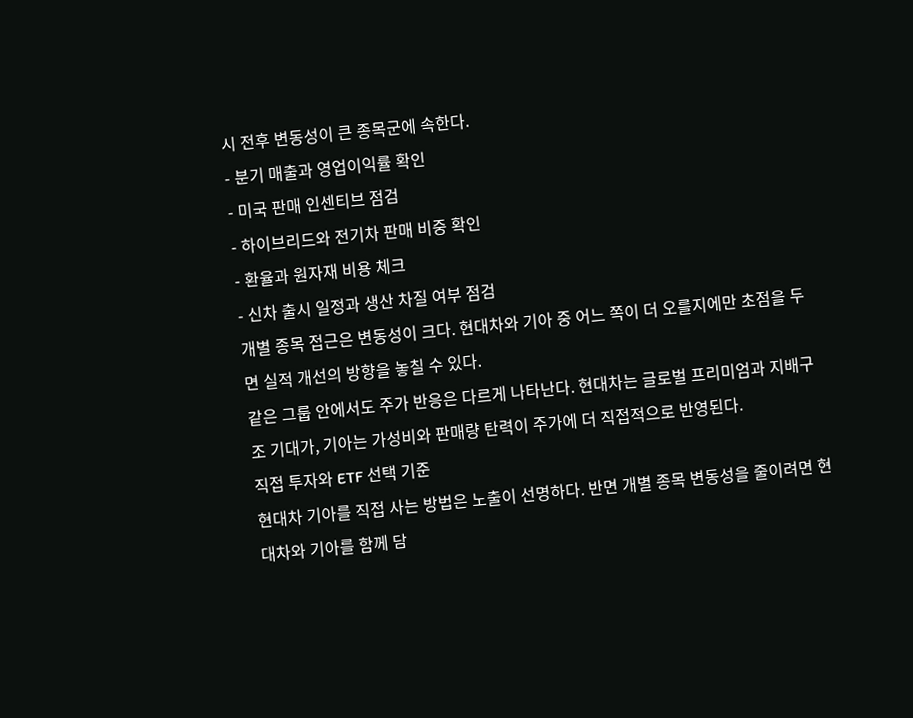시 전후 변동성이 큰 종목군에 속한다.
- 분기 매출과 영업이익률 확인
- 미국 판매 인센티브 점검
- 하이브리드와 전기차 판매 비중 확인
- 환율과 원자재 비용 체크
- 신차 출시 일정과 생산 차질 여부 점검
개별 종목 접근은 변동성이 크다. 현대차와 기아 중 어느 쪽이 더 오를지에만 초점을 두면 실적 개선의 방향을 놓칠 수 있다.
같은 그룹 안에서도 주가 반응은 다르게 나타난다. 현대차는 글로벌 프리미엄과 지배구조 기대가, 기아는 가성비와 판매량 탄력이 주가에 더 직접적으로 반영된다.
직접 투자와 ETF 선택 기준
현대차 기아를 직접 사는 방법은 노출이 선명하다. 반면 개별 종목 변동성을 줄이려면 현대차와 기아를 함께 담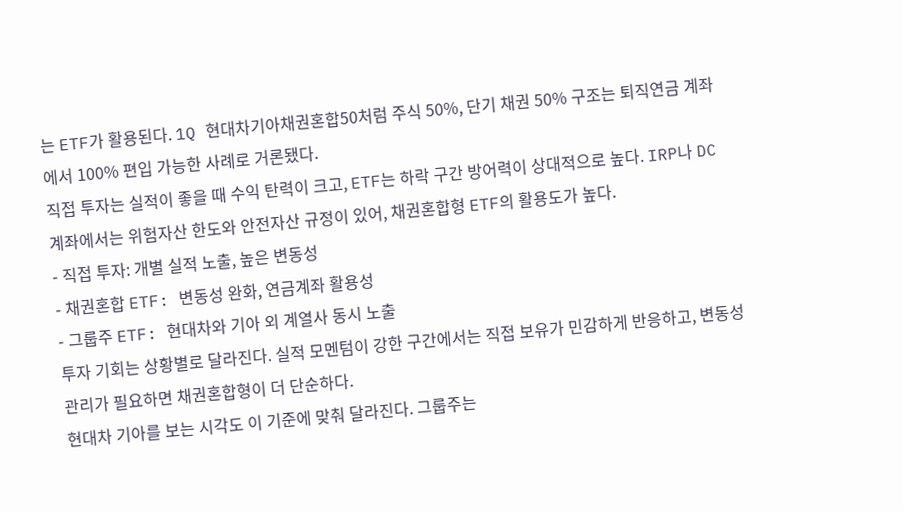는 ETF가 활용된다. 1Q 현대차기아채권혼합50처럼 주식 50%, 단기 채권 50% 구조는 퇴직연금 계좌에서 100% 편입 가능한 사례로 거론됐다.
직접 투자는 실적이 좋을 때 수익 탄력이 크고, ETF는 하락 구간 방어력이 상대적으로 높다. IRP나 DC 계좌에서는 위험자산 한도와 안전자산 규정이 있어, 채권혼합형 ETF의 활용도가 높다.
- 직접 투자: 개별 실적 노출, 높은 변동성
- 채권혼합 ETF: 변동성 완화, 연금계좌 활용성
- 그룹주 ETF: 현대차와 기아 외 계열사 동시 노출
투자 기회는 상황별로 달라진다. 실적 모멘텀이 강한 구간에서는 직접 보유가 민감하게 반응하고, 변동성 관리가 필요하면 채권혼합형이 더 단순하다.
현대차 기아를 보는 시각도 이 기준에 맞춰 달라진다. 그룹주는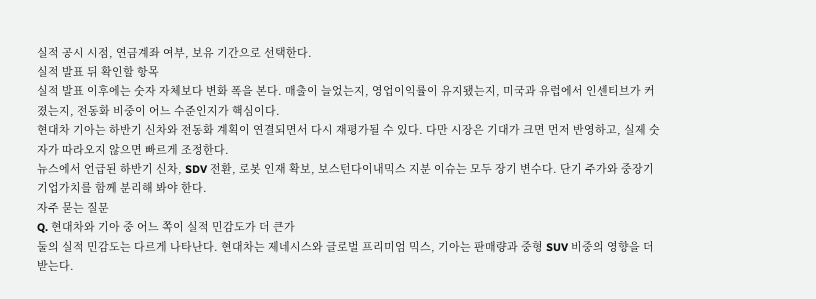실적 공시 시점, 연금계좌 여부, 보유 기간으로 선택한다.
실적 발표 뒤 확인할 항목
실적 발표 이후에는 숫자 자체보다 변화 폭을 본다. 매출이 늘었는지, 영업이익률이 유지됐는지, 미국과 유럽에서 인센티브가 커졌는지, 전동화 비중이 어느 수준인지가 핵심이다.
현대차 기아는 하반기 신차와 전동화 계획이 연결되면서 다시 재평가될 수 있다. 다만 시장은 기대가 크면 먼저 반영하고, 실제 숫자가 따라오지 않으면 빠르게 조정한다.
뉴스에서 언급된 하반기 신차, SDV 전환, 로봇 인재 확보, 보스턴다이내믹스 지분 이슈는 모두 장기 변수다. 단기 주가와 중장기 기업가치를 함께 분리해 봐야 한다.
자주 묻는 질문
Q. 현대차와 기아 중 어느 쪽이 실적 민감도가 더 큰가
둘의 실적 민감도는 다르게 나타난다. 현대차는 제네시스와 글로벌 프리미엄 믹스, 기아는 판매량과 중형 SUV 비중의 영향을 더 받는다.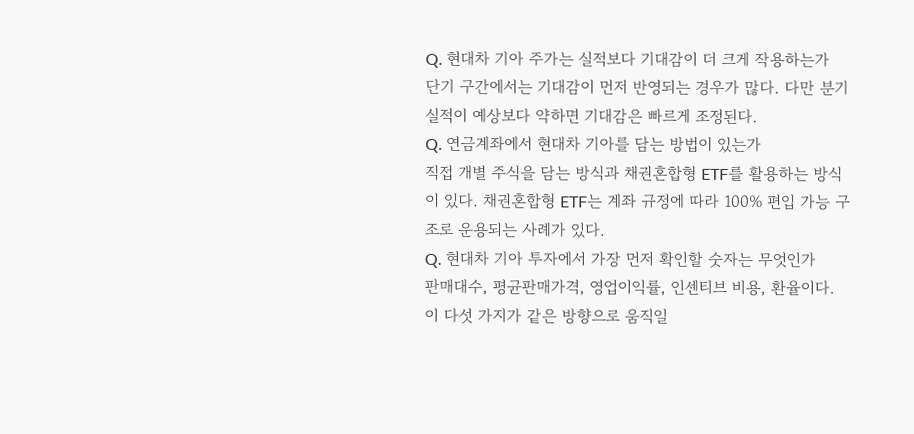Q. 현대차 기아 주가는 실적보다 기대감이 더 크게 작용하는가
단기 구간에서는 기대감이 먼저 반영되는 경우가 많다. 다만 분기 실적이 예상보다 약하면 기대감은 빠르게 조정된다.
Q. 연금계좌에서 현대차 기아를 담는 방법이 있는가
직접 개별 주식을 담는 방식과 채권혼합형 ETF를 활용하는 방식이 있다. 채권혼합형 ETF는 계좌 규정에 따라 100% 편입 가능 구조로 운용되는 사례가 있다.
Q. 현대차 기아 투자에서 가장 먼저 확인할 숫자는 무엇인가
판매대수, 평균판매가격, 영업이익률, 인센티브 비용, 환율이다. 이 다섯 가지가 같은 방향으로 움직일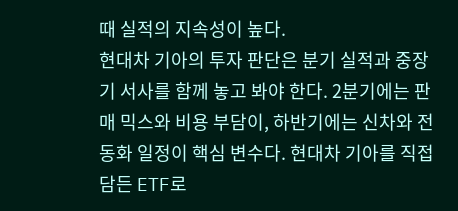때 실적의 지속성이 높다.
현대차 기아의 투자 판단은 분기 실적과 중장기 서사를 함께 놓고 봐야 한다. 2분기에는 판매 믹스와 비용 부담이, 하반기에는 신차와 전동화 일정이 핵심 변수다. 현대차 기아를 직접 담든 ETF로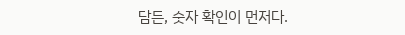담든, 숫자 확인이 먼저다.